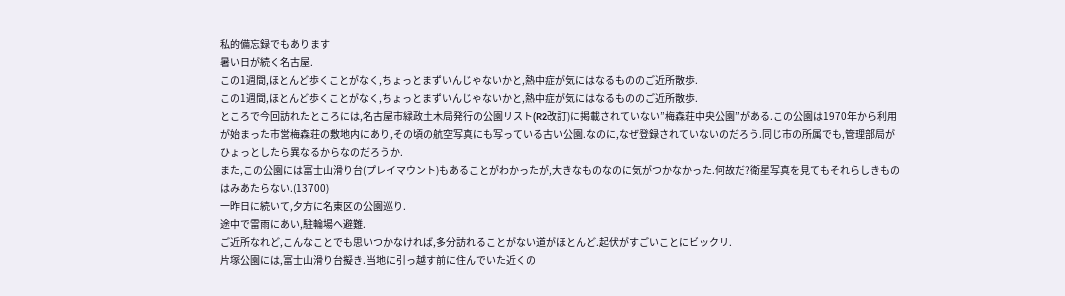私的備忘録でもあります
暑い日が続く名古屋.
この1週間,ほとんど歩くことがなく,ちょっとまずいんじゃないかと,熱中症が気にはなるもののご近所散歩.
この1週間,ほとんど歩くことがなく,ちょっとまずいんじゃないかと,熱中症が気にはなるもののご近所散歩.
ところで今回訪れたところには,名古屋市緑政土木局発行の公園リスト(R2改訂)に掲載されていない”梅森荘中央公園”がある.この公園は1970年から利用が始まった市営梅森荘の敷地内にあり,その頃の航空写真にも写っている古い公園.なのに,なぜ登録されていないのだろう.同じ市の所属でも,管理部局がひょっとしたら異なるからなのだろうか.
また,この公園には富士山滑り台(プレイマウント)もあることがわかったが,大きなものなのに気がつかなかった.何故だ?衛星写真を見てもそれらしきものはみあたらない.(13700)
一昨日に続いて,夕方に名東区の公園巡り.
途中で雷雨にあい,駐輪場へ避難.
ご近所なれど,こんなことでも思いつかなければ,多分訪れることがない道がほとんど.起伏がすごいことにビックリ.
片塚公園には,富士山滑り台擬き.当地に引っ越す前に住んでいた近くの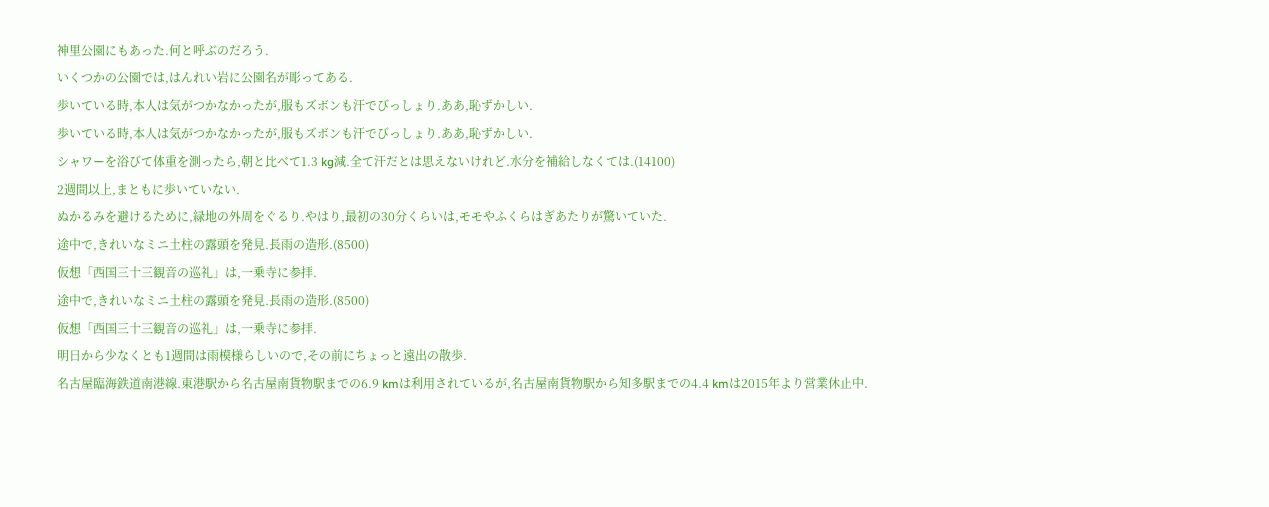神里公園にもあった.何と呼ぶのだろう.
いくつかの公園では,はんれい岩に公園名が彫ってある.
歩いている時,本人は気がつかなかったが,服もズボンも汗でびっしょり.ああ,恥ずかしい.
歩いている時,本人は気がつかなかったが,服もズボンも汗でびっしょり.ああ,恥ずかしい.
シャワーを浴びて体重を測ったら,朝と比べて1.3 kg減.全て汗だとは思えないけれど.水分を補給しなくては.(14100)
2週間以上,まともに歩いていない.
ぬかるみを避けるために,緑地の外周をぐるり.やはり,最初の30分くらいは,モモやふくらはぎあたりが驚いていた.
途中で,きれいなミニ土柱の露頭を発見.長雨の造形.(8500)
仮想「西国三十三観音の巡礼」は,一乗寺に参拝.
途中で,きれいなミニ土柱の露頭を発見.長雨の造形.(8500)
仮想「西国三十三観音の巡礼」は,一乗寺に参拝.
明日から少なくとも1週間は雨模様らしいので,その前にちょっと遠出の散歩.
名古屋臨海鉄道南港線.東港駅から名古屋南貨物駅までの6.9 kmは利用されているが,名古屋南貨物駅から知多駅までの4.4 kmは2015年より営業休止中.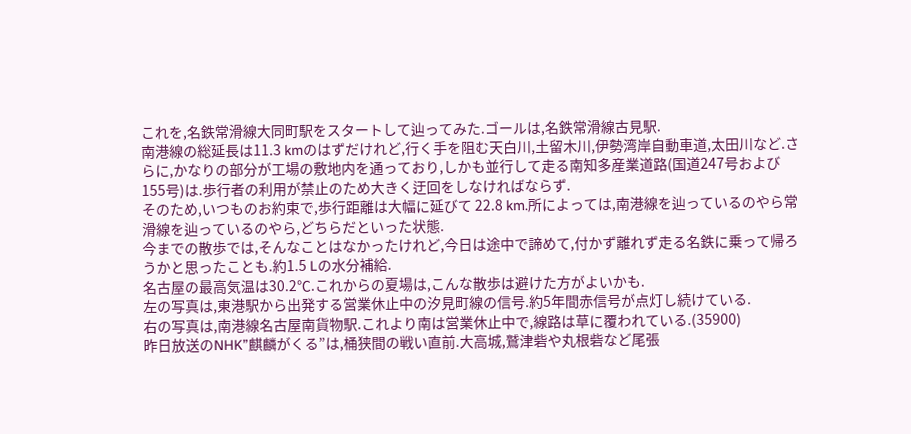これを,名鉄常滑線大同町駅をスタートして辿ってみた.ゴールは,名鉄常滑線古見駅.
南港線の総延長は11.3 kmのはずだけれど,行く手を阻む天白川,土留木川,伊勢湾岸自動車道,太田川など.さらに,かなりの部分が工場の敷地内を通っており,しかも並行して走る南知多産業道路(国道247号および155号)は.歩行者の利用が禁止のため大きく迂回をしなければならず.
そのため,いつものお約束で,歩行距離は大幅に延びて 22.8 km.所によっては,南港線を辿っているのやら常滑線を辿っているのやら,どちらだといった状態.
今までの散歩では,そんなことはなかったけれど,今日は途中で諦めて,付かず離れず走る名鉄に乗って帰ろうかと思ったことも.約1.5 Lの水分補給.
名古屋の最高気温は30.2℃.これからの夏場は,こんな散歩は避けた方がよいかも.
左の写真は,東港駅から出発する営業休止中の汐見町線の信号.約5年間赤信号が点灯し続けている.
右の写真は,南港線名古屋南貨物駅.これより南は営業休止中で,線路は草に覆われている.(35900)
昨日放送のNHK”麒麟がくる”は,桶狭間の戦い直前.大高城,鷲津砦や丸根砦など尾張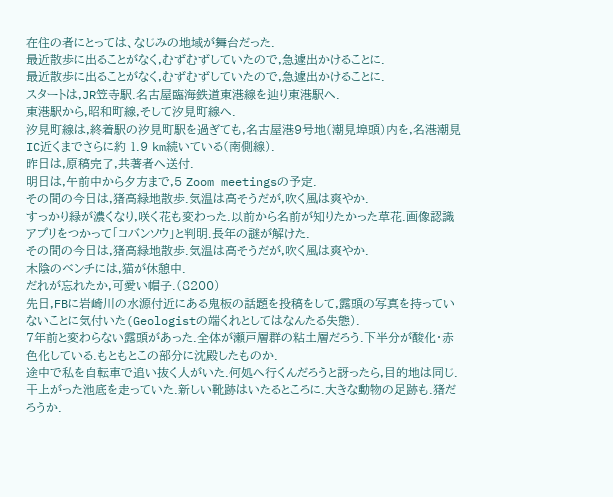在住の者にとっては、なじみの地域が舞台だった.
最近散歩に出ることがなく,むずむずしていたので,急遽出かけることに.
最近散歩に出ることがなく,むずむずしていたので,急遽出かけることに.
スタートは,JR笠寺駅.名古屋臨海鉄道東港線を辿り東港駅へ.
東港駅から,昭和町線,そして汐見町線へ.
汐見町線は,終着駅の汐見町駅を過ぎても,名古屋港9号地(潮見埠頭)内を,名港潮見IC近くまでさらに約 1.9 km続いている(南側線).
昨日は,原稿完了,共著者へ送付.
明日は,午前中から夕方まで,5 Zoom meetingsの予定.
その間の今日は,猪高緑地散歩.気温は高そうだが,吹く風は爽やか.
すっかり緑が濃くなり,咲く花も変わった.以前から名前が知りたかった草花.画像認識アプリをつかって「コバンソウ」と判明.長年の謎が解けた.
その間の今日は,猪高緑地散歩.気温は高そうだが,吹く風は爽やか.
木陰のベンチには,猫が休憩中.
だれが忘れたか,可愛い帽子.(8200)
先日,FBに岩崎川の水源付近にある鬼板の話題を投稿をして,露頭の写真を持っていないことに気付いた(Geologistの端くれとしてはなんたる失態).
7年前と変わらない露頭があった.全体が瀬戸層群の粘土層だろう.下半分が酸化・赤色化している.もともとこの部分に沈殿したものか.
途中で私を自転車で追い抜く人がいた.何処へ行くんだろうと訝ったら,目的地は同じ.干上がった池底を走っていた.新しい靴跡はいたるところに.大きな動物の足跡も.猪だろうか.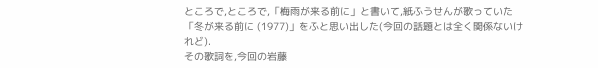ところで,ところで,「梅雨が来る前に」と書いて,紙ふうせんが歌っていた「冬が来る前に (1977)」をふと思い出した(今回の話題とは全く関係ないけれど).
その歌詞を,今回の岩藤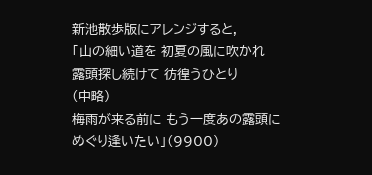新池散歩版にアレンジすると,
「山の細い道を 初夏の風に吹かれ
露頭探し続けて 彷徨うひとり
(中略)
梅雨が来る前に もう一度あの露頭に
めぐり逢いたい」(9900)